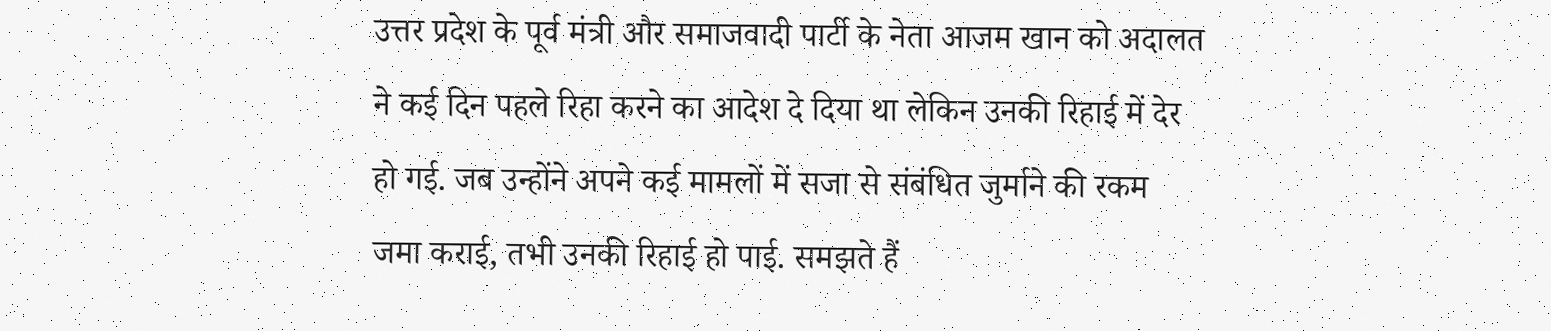उत्तर प्रदेश के पूर्व मंत्री और समाजवादी पार्टी के नेता आजम खान को अदालत ने कई दिन पहले रिहा करने का आदेश दे दिया था लेकिन उनकी रिहाई में देर हो गई. जब उन्होंने अपने कई मामलों में सजा से संबंधित जुर्माने की रकम जमा कराई, तभी उनकी रिहाई हो पाई. समझते हैं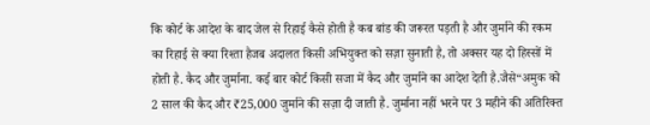कि कोर्ट के आदेश के बाद जेल से रिहाई कैसे होती है कब बांड की जरूरत पड़ती है और जुर्माने की रकम का रिहाई से क्या रिश्ता हैजब अदालत किसी अभियुक्त को सज़ा सुनाती है, तो अक्सर यह दो हिस्सों में होती है. कैद और जुर्माना. कई बार कोर्ट किसी सजा में कैद और जुर्माने का आदेश देती है.जैसे“अमुक को 2 साल की कैद और ₹25,000 जुर्माने की सज़ा दी जाती है. जुर्माना नहीं भरने पर 3 महीने की अतिरिक्त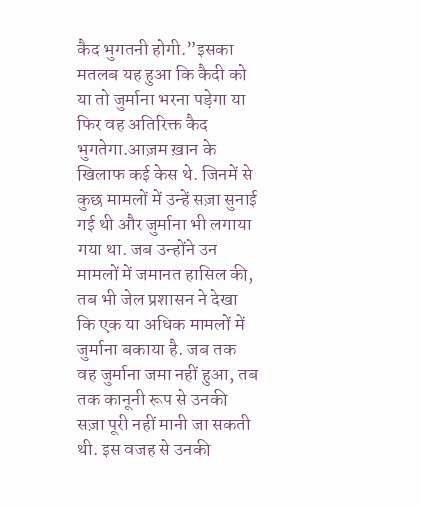कैद भुगतनी होगी.”इसका मतलब यह हुआ कि कैदी को या तो जुर्माना भरना पड़ेगा या फिर वह अतिरिक्त कैद भुगतेगा.आज़म ख़ान के खिलाफ कई केस थे. जिनमें से कुछ मामलों में उन्हें सज़ा सुनाई गई थी और जुर्माना भी लगाया गया था. जब उन्होंने उन मामलों में जमानत हासिल की, तब भी जेल प्रशासन ने देखा कि एक या अधिक मामलों में जुर्माना बकाया है. जब तक वह जुर्माना जमा नहीं हुआ, तब तक कानूनी रूप से उनकी सज़ा पूरी नहीं मानी जा सकती थी. इस वजह से उनकी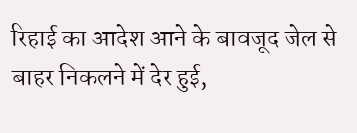रिहाई का आदेश आने के बावजूद जेल से बाहर निकलने में देर हुई,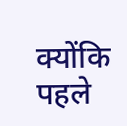क्योंकि पहले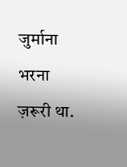जुर्माना भरना ज़रूरी था.